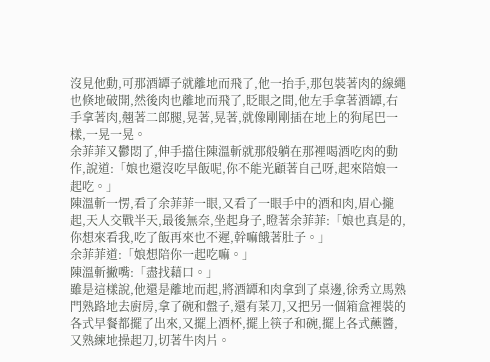沒見他動,可那酒罈子就離地而飛了,他一抬手,那包裝著肉的線繩也倏地破開,然後肉也離地而飛了,眨眼之間,他左手拿著酒罈,右手拿著肉,翹著二郎腿,晃著,晃著,就像剛剛插在地上的狗尾巴一樣,一晃一晃。
余菲菲又鬱悶了,伸手擋住陳溫斬就那般躺在那裡喝酒吃肉的動作,說道:「娘也還沒吃早飯呢,你不能光顧著自己呀,起來陪娘一起吃。」
陳溫斬一愣,看了余菲菲一眼,又看了一眼手中的酒和肉,眉心攏起,天人交戰半天,最後無奈,坐起身子,瞪著余菲菲:「娘也真是的,你想來看我,吃了飯再來也不遲,幹嘛餓著肚子。」
余菲菲道:「娘想陪你一起吃嘛。」
陳溫斬撇嘴:「盡找藉口。」
雖是這樣說,他還是離地而起,將酒罈和肉拿到了桌邊,徐秀立馬熟門熟路地去廚房,拿了碗和盤子,還有菜刀,又把另一個箱盒裡裝的各式早餐都擺了出來,又擺上酒杯,擺上筷子和碗,擺上各式蘸醬,又熟練地操起刀,切著牛肉片。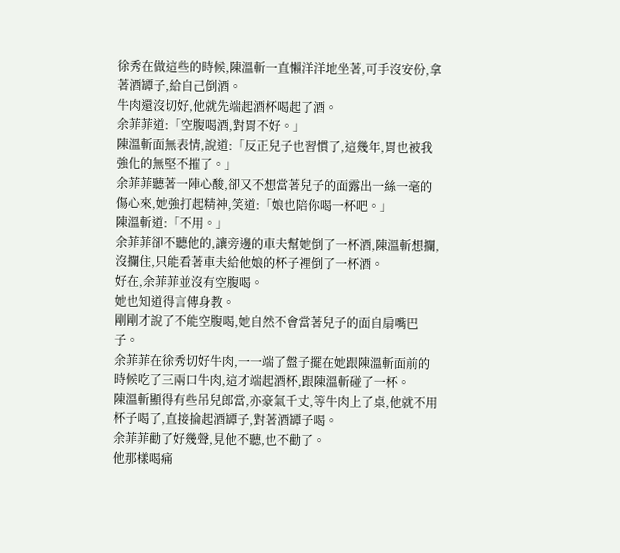徐秀在做這些的時候,陳溫斬一直懶洋洋地坐著,可手沒安份,拿著酒罈子,給自己倒酒。
牛肉還沒切好,他就先端起酒杯喝起了酒。
余菲菲道:「空腹喝酒,對胃不好。」
陳溫斬面無表情,說道:「反正兒子也習慣了,這幾年,胃也被我強化的無堅不摧了。」
余菲菲聽著一陣心酸,卻又不想當著兒子的面露出一絲一毫的傷心來,她強打起精神,笑道:「娘也陪你喝一杯吧。」
陳溫斬道:「不用。」
余菲菲卻不聽他的,讓旁邊的車夫幫她倒了一杯酒,陳溫斬想攔,沒攔住,只能看著車夫給他娘的杯子裡倒了一杯酒。
好在,余菲菲並沒有空腹喝。
她也知道得言傳身教。
剛剛才說了不能空腹喝,她自然不會當著兒子的面自扇嘴巴子。
余菲菲在徐秀切好牛肉,一一端了盤子擺在她跟陳溫斬面前的時候吃了三兩口牛肉,這才端起酒杯,跟陳溫斬碰了一杯。
陳溫斬顯得有些吊兒郎當,亦豪氣千丈,等牛肉上了桌,他就不用杯子喝了,直接掄起酒罈子,對著酒罈子喝。
余菲菲勸了好幾聲,見他不聽,也不勸了。
他那樣喝痛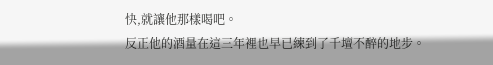快,就讓他那樣喝吧。
反正他的酒量在這三年裡也早已練到了千壇不醉的地步。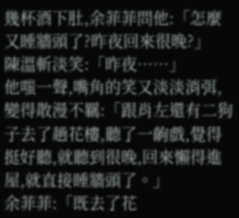幾杯酒下肚,余菲菲問他:「怎麼又睡牆頭了?昨夜回來很晚?」
陳溫斬淡笑:「昨夜……」
他嗤一聲,嘴角的笑又淡淡消弭,變得散漫不羈:「跟肖左還有二狗子去了趟花樓,聽了一齣戲,覺得挺好聽,就聽到很晚,回來懶得進屋,就直接睡牆頭了。」
余菲菲:「既去了花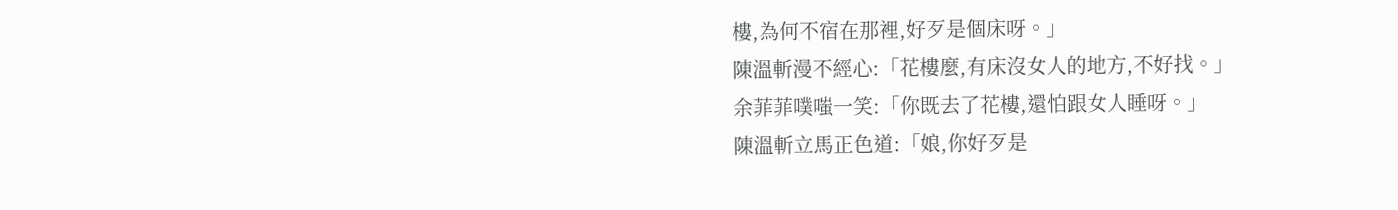樓,為何不宿在那裡,好歹是個床呀。」
陳溫斬漫不經心:「花樓麼,有床沒女人的地方,不好找。」
余菲菲噗嗤一笑:「你既去了花樓,還怕跟女人睡呀。」
陳溫斬立馬正色道:「娘,你好歹是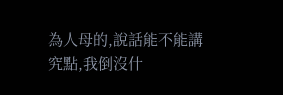為人母的,說話能不能講究點,我倒沒什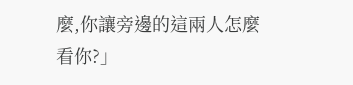麼,你讓旁邊的這兩人怎麼看你?」